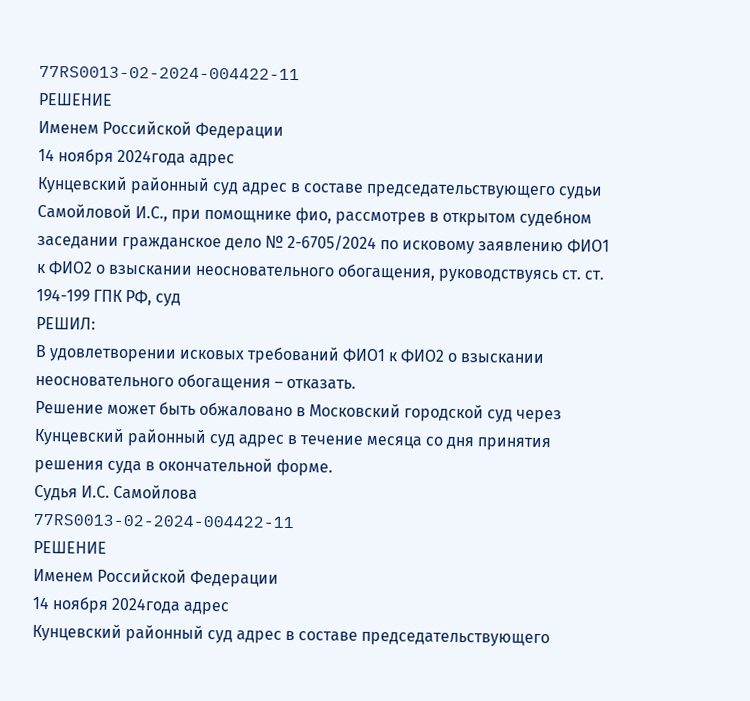77RS0013-02-2024-004422-11
РЕШЕНИЕ
Именем Российской Федерации
14 ноября 2024года адрес
Кунцевский районный суд адрес в составе председательствующего судьи Самойловой И.С., при помощнике фио, рассмотрев в открытом судебном заседании гражданское дело № 2-6705/2024 по исковому заявлению ФИО1 к ФИО2 о взыскании неосновательного обогащения, руководствуясь ст. ст. 194-199 ГПК РФ, суд
РЕШИЛ:
В удовлетворении исковых требований ФИО1 к ФИО2 о взыскании неосновательного обогащения – отказать.
Решение может быть обжаловано в Московский городской суд через Кунцевский районный суд адрес в течение месяца со дня принятия решения суда в окончательной форме.
Судья И.С. Самойлова
77RS0013-02-2024-004422-11
РЕШЕНИЕ
Именем Российской Федерации
14 ноября 2024года адрес
Кунцевский районный суд адрес в составе председательствующего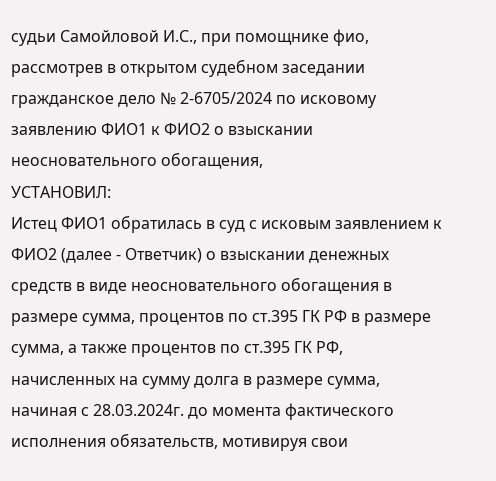судьи Самойловой И.С., при помощнике фио, рассмотрев в открытом судебном заседании гражданское дело № 2-6705/2024 по исковому заявлению ФИО1 к ФИО2 о взыскании неосновательного обогащения,
УСТАНОВИЛ:
Истец ФИО1 обратилась в суд с исковым заявлением к ФИО2 (далее - Ответчик) о взыскании денежных средств в виде неосновательного обогащения в размере сумма, процентов по ст.395 ГК РФ в размере сумма, а также процентов по ст.395 ГК РФ, начисленных на сумму долга в размере сумма, начиная с 28.03.2024г. до момента фактического исполнения обязательств, мотивируя свои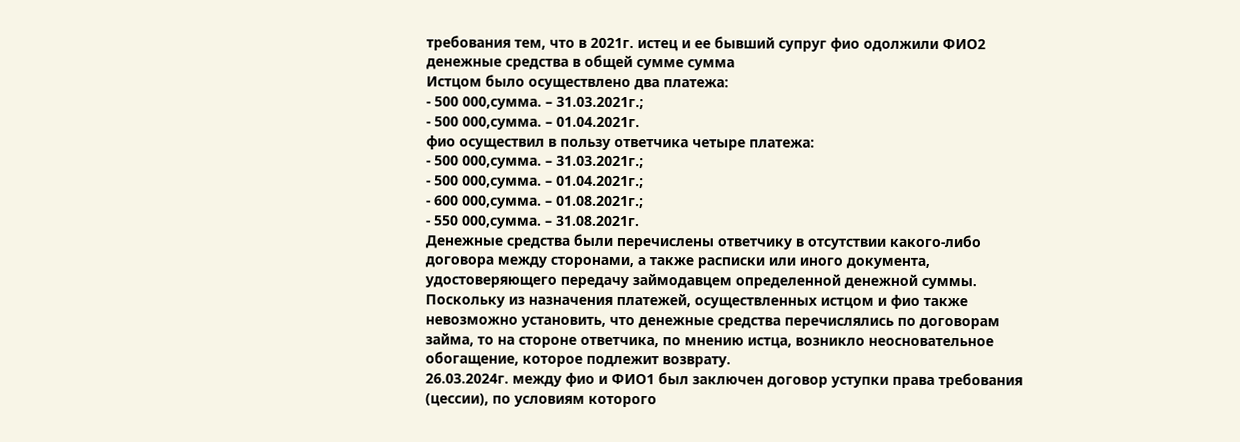требования тем, что в 2021г. истец и ее бывший супруг фио одолжили ФИО2 денежные средства в общей сумме сумма
Истцом было осуществлено два платежа:
- 500 000,сумма. – 31.03.2021г.;
- 500 000,сумма. – 01.04.2021г.
фио осуществил в пользу ответчика четыре платежа:
- 500 000,сумма. – 31.03.2021г.;
- 500 000,сумма. – 01.04.2021г.;
- 600 000,сумма. – 01.08.2021г.;
- 550 000,сумма. – 31.08.2021г.
Денежные средства были перечислены ответчику в отсутствии какого-либо договора между сторонами, а также расписки или иного документа, удостоверяющего передачу займодавцем определенной денежной суммы.
Поскольку из назначения платежей, осуществленных истцом и фио также невозможно установить, что денежные средства перечислялись по договорам займа, то на стороне ответчика, по мнению истца, возникло неосновательное обогащение, которое подлежит возврату.
26.03.2024г. между фио и ФИО1 был заключен договор уступки права требования (цессии), по условиям которого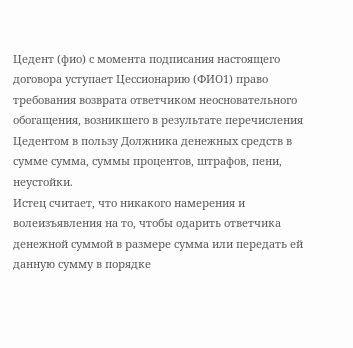Цедент (фио) с момента подписания настоящего договора уступает Цессионарию (ФИО1) право требования возврата ответчиком неосновательного обогащения, возникшего в результате перечисления Цедентом в пользу Должника денежных средств в сумме сумма, суммы процентов, штрафов, пени, неустойки.
Истец считает, что никакого намерения и волеизъявления на то, чтобы одарить ответчика денежной суммой в размере сумма или передать ей данную сумму в порядке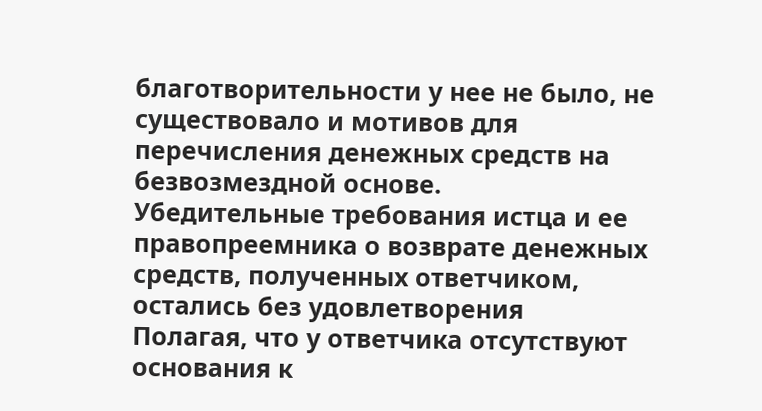благотворительности у нее не было, не существовало и мотивов для перечисления денежных средств на безвозмездной основе.
Убедительные требования истца и ее правопреемника о возврате денежных средств, полученных ответчиком, остались без удовлетворения
Полагая, что у ответчика отсутствуют основания к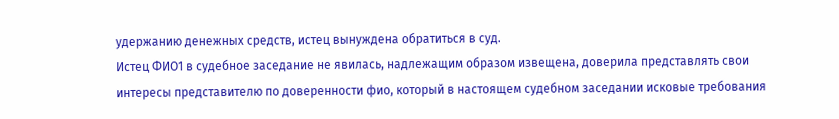удержанию денежных средств, истец вынуждена обратиться в суд.
Истец ФИО1 в судебное заседание не явилась, надлежащим образом извещена, доверила представлять свои интересы представителю по доверенности фио, который в настоящем судебном заседании исковые требования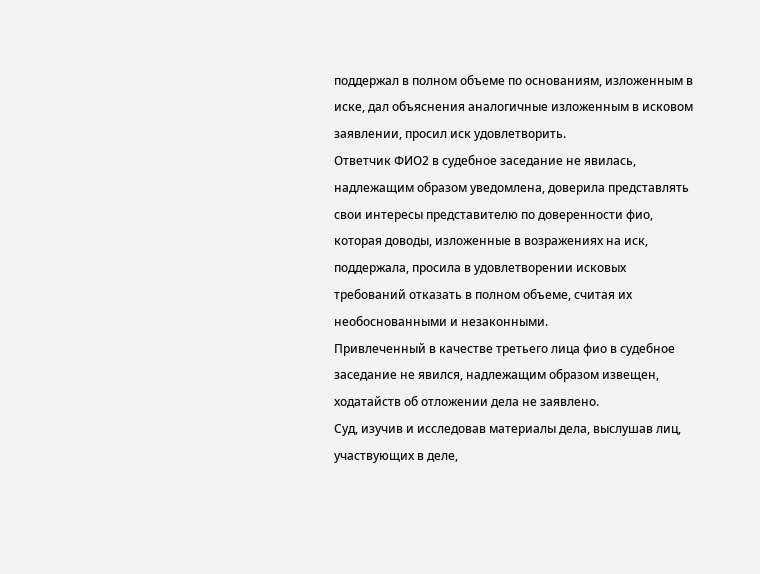поддержал в полном объеме по основаниям, изложенным в иске, дал объяснения аналогичные изложенным в исковом заявлении, просил иск удовлетворить.
Ответчик ФИО2 в судебное заседание не явилась, надлежащим образом уведомлена, доверила представлять свои интересы представителю по доверенности фио, которая доводы, изложенные в возражениях на иск, поддержала, просила в удовлетворении исковых требований отказать в полном объеме, считая их необоснованными и незаконными.
Привлеченный в качестве третьего лица фио в судебное заседание не явился, надлежащим образом извещен, ходатайств об отложении дела не заявлено.
Суд, изучив и исследовав материалы дела, выслушав лиц, участвующих в деле,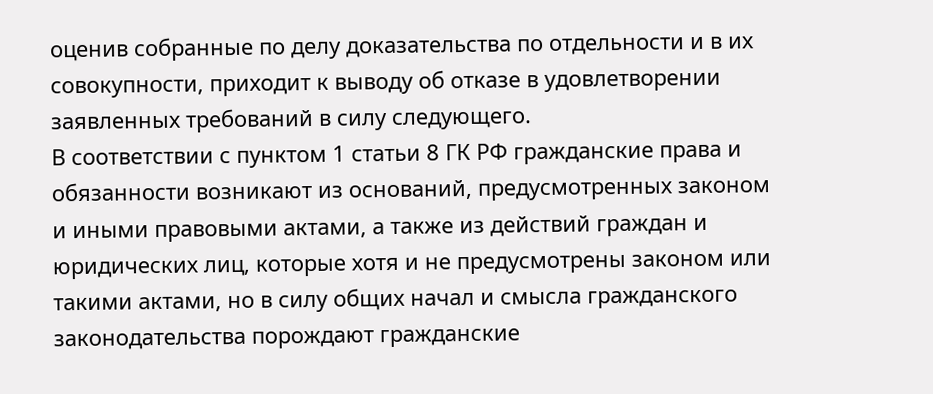оценив собранные по делу доказательства по отдельности и в их совокупности, приходит к выводу об отказе в удовлетворении заявленных требований в силу следующего.
В соответствии с пунктом 1 статьи 8 ГК РФ гражданские права и обязанности возникают из оснований, предусмотренных законом и иными правовыми актами, а также из действий граждан и юридических лиц, которые хотя и не предусмотрены законом или такими актами, но в силу общих начал и смысла гражданского законодательства порождают гражданские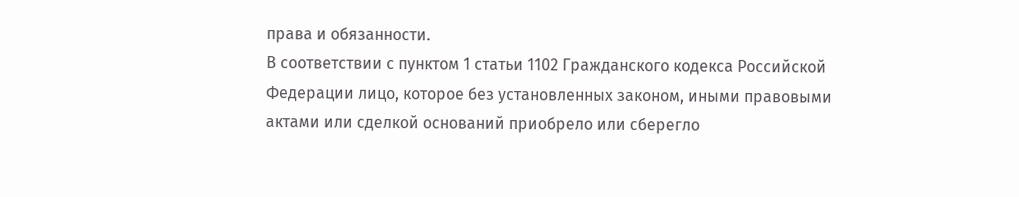права и обязанности.
В соответствии с пунктом 1 статьи 1102 Гражданского кодекса Российской Федерации лицо, которое без установленных законом, иными правовыми актами или сделкой оснований приобрело или сберегло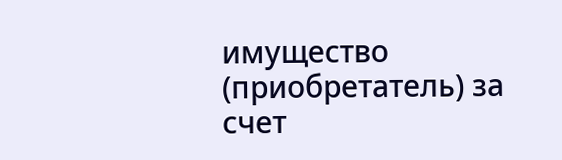имущество (приобретатель) за счет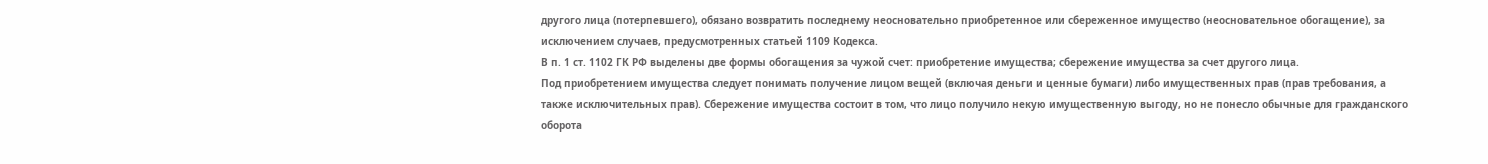другого лица (потерпевшего), обязано возвратить последнему неосновательно приобретенное или сбереженное имущество (неосновательное обогащение), за исключением случаев, предусмотренных статьей 1109 Кодекса.
В п. 1 ст. 1102 ГК РФ выделены две формы обогащения за чужой счет: приобретение имущества; сбережение имущества за счет другого лица.
Под приобретением имущества следует понимать получение лицом вещей (включая деньги и ценные бумаги) либо имущественных прав (прав требования, а также исключительных прав). Сбережение имущества состоит в том, что лицо получило некую имущественную выгоду, но не понесло обычные для гражданского оборота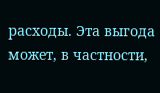расходы. Эта выгода может, в частности,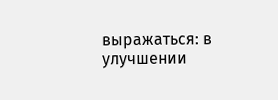выражаться: в улучшении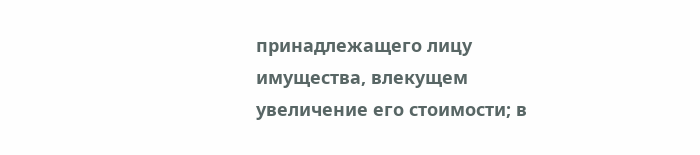принадлежащего лицу имущества, влекущем увеличение его стоимости; в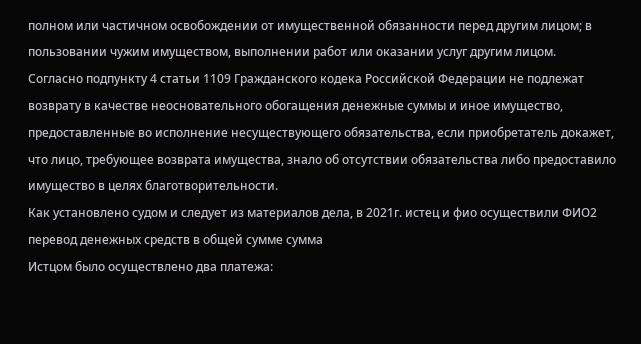полном или частичном освобождении от имущественной обязанности перед другим лицом; в пользовании чужим имуществом, выполнении работ или оказании услуг другим лицом.
Согласно подпункту 4 статьи 1109 Гражданского кодека Российской Федерации не подлежат возврату в качестве неосновательного обогащения денежные суммы и иное имущество, предоставленные во исполнение несуществующего обязательства, если приобретатель докажет, что лицо, требующее возврата имущества, знало об отсутствии обязательства либо предоставило имущество в целях благотворительности.
Как установлено судом и следует из материалов дела, в 2021г. истец и фио осуществили ФИО2 перевод денежных средств в общей сумме сумма
Истцом было осуществлено два платежа: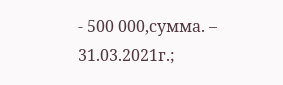- 500 000,сумма. – 31.03.2021г.;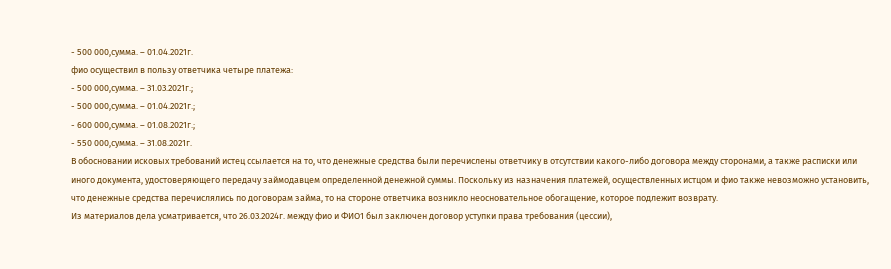- 500 000,сумма. – 01.04.2021г.
фио осуществил в пользу ответчика четыре платежа:
- 500 000,сумма. – 31.03.2021г.;
- 500 000,сумма. – 01.04.2021г.;
- 600 000,сумма. – 01.08.2021г.;
- 550 000,сумма. – 31.08.2021г.
В обосновании исковых требований истец ссылается на то, что денежные средства были перечислены ответчику в отсутствии какого-либо договора между сторонами, а также расписки или иного документа, удостоверяющего передачу займодавцем определенной денежной суммы. Поскольку из назначения платежей, осуществленных истцом и фио также невозможно установить, что денежные средства перечислялись по договорам займа, то на стороне ответчика возникло неосновательное обогащение, которое подлежит возврату.
Из материалов дела усматривается, что 26.03.2024г. между фио и ФИО1 был заключен договор уступки права требования (цессии),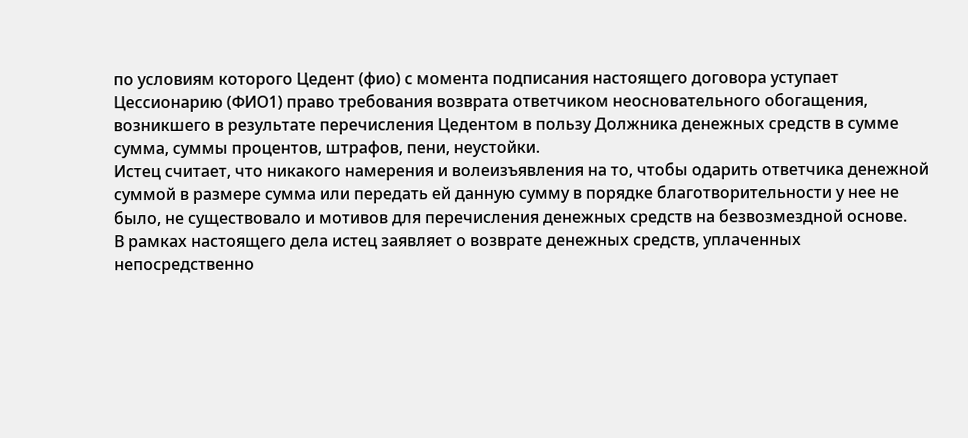по условиям которого Цедент (фио) с момента подписания настоящего договора уступает Цессионарию (ФИО1) право требования возврата ответчиком неосновательного обогащения, возникшего в результате перечисления Цедентом в пользу Должника денежных средств в сумме сумма, суммы процентов, штрафов, пени, неустойки.
Истец считает, что никакого намерения и волеизъявления на то, чтобы одарить ответчика денежной суммой в размере сумма или передать ей данную сумму в порядке благотворительности у нее не было, не существовало и мотивов для перечисления денежных средств на безвозмездной основе.
В рамках настоящего дела истец заявляет о возврате денежных средств, уплаченных непосредственно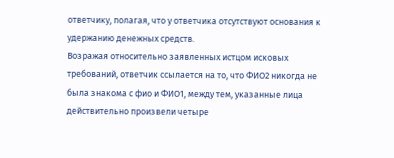ответчику, полагая, что у ответчика отсутствуют основания к удержанию денежных средств.
Возражая относительно заявленных истцом исковых требований, ответчик ссылается на то, что ФИО2 никогда не была знакома с фио и ФИО1, между тем, указанные лица действительно произвели четыре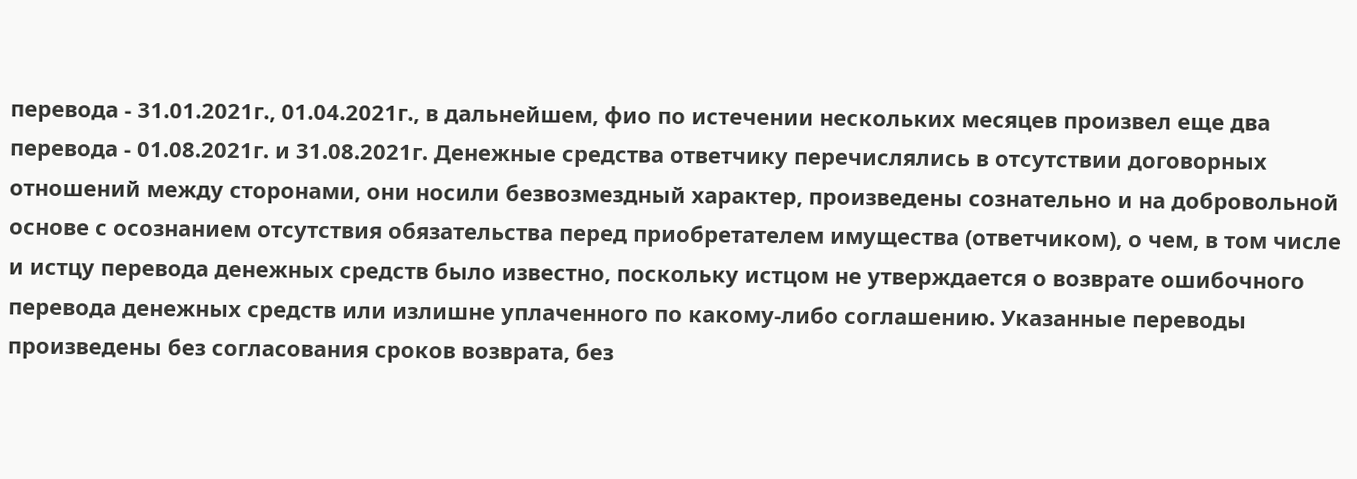перевода - 31.01.2021г., 01.04.2021г., в дальнейшем, фио по истечении нескольких месяцев произвел еще два перевода - 01.08.2021г. и 31.08.2021г. Денежные средства ответчику перечислялись в отсутствии договорных отношений между сторонами, они носили безвозмездный характер, произведены сознательно и на добровольной основе с осознанием отсутствия обязательства перед приобретателем имущества (ответчиком), о чем, в том числе и истцу перевода денежных средств было известно, поскольку истцом не утверждается о возврате ошибочного перевода денежных средств или излишне уплаченного по какому-либо соглашению. Указанные переводы произведены без согласования сроков возврата, без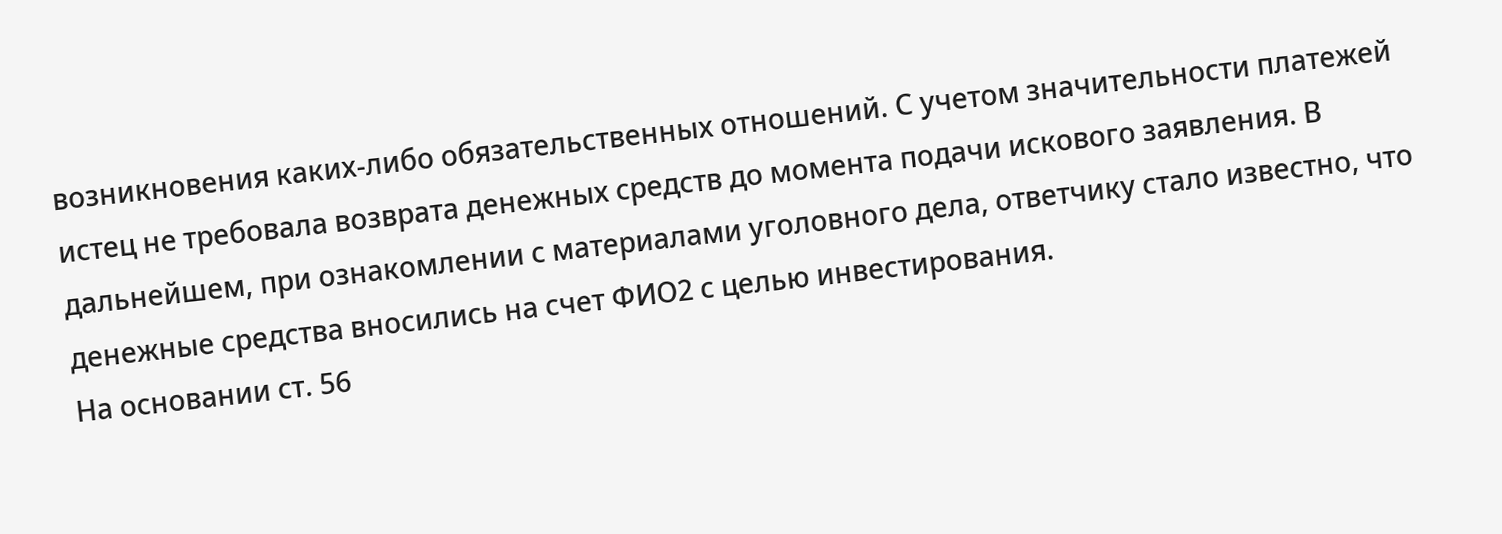возникновения каких-либо обязательственных отношений. С учетом значительности платежей истец не требовала возврата денежных средств до момента подачи искового заявления. В дальнейшем, при ознакомлении с материалами уголовного дела, ответчику стало известно, что денежные средства вносились на счет ФИО2 с целью инвестирования.
На основании ст. 56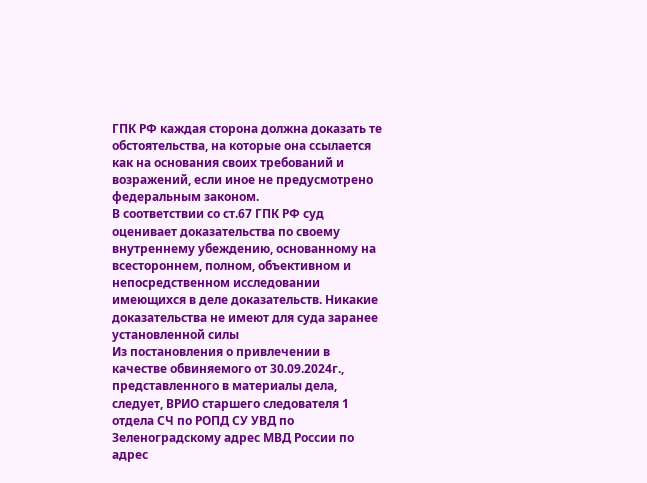ГПК РФ каждая сторона должна доказать те обстоятельства, на которые она ссылается как на основания своих требований и возражений, если иное не предусмотрено федеральным законом.
В соответствии со ст.67 ГПК РФ суд оценивает доказательства по своему внутреннему убеждению, основанному на всестороннем, полном, объективном и непосредственном исследовании имеющихся в деле доказательств. Никакие доказательства не имеют для суда заранее установленной силы
Из постановления о привлечении в качестве обвиняемого от 30.09.2024г., представленного в материалы дела, следует, ВРИО старшего следователя 1 отдела СЧ по РОПД СУ УВД по Зеленоградскому адрес МВД России по адрес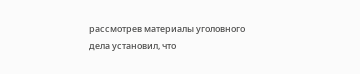рассмотрев материалы уголовного дела установил, что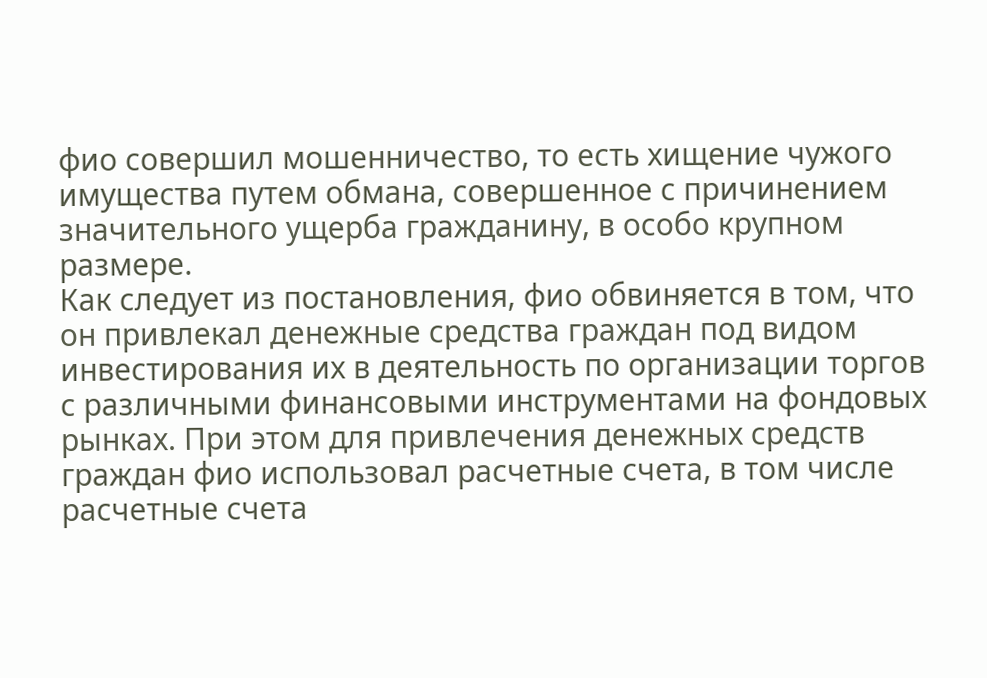фио совершил мошенничество, то есть хищение чужого имущества путем обмана, совершенное с причинением значительного ущерба гражданину, в особо крупном размере.
Как следует из постановления, фио обвиняется в том, что он привлекал денежные средства граждан под видом инвестирования их в деятельность по организации торгов с различными финансовыми инструментами на фондовых рынках. При этом для привлечения денежных средств граждан фио использовал расчетные счета, в том числе расчетные счета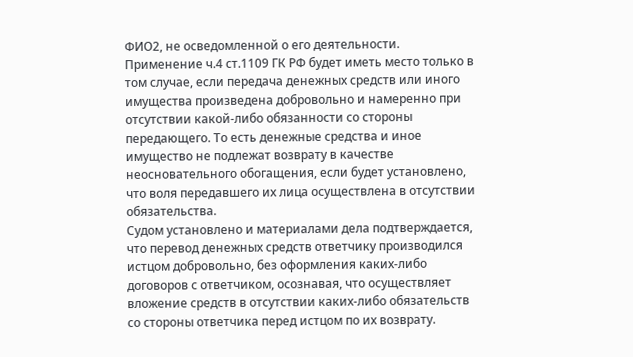ФИО2, не осведомленной о его деятельности.
Применение ч.4 ст.1109 ГК РФ будет иметь место только в том случае, если передача денежных средств или иного имущества произведена добровольно и намеренно при отсутствии какой-либо обязанности со стороны передающего. То есть денежные средства и иное имущество не подлежат возврату в качестве неосновательного обогащения, если будет установлено, что воля передавшего их лица осуществлена в отсутствии обязательства.
Судом установлено и материалами дела подтверждается, что перевод денежных средств ответчику производился истцом добровольно, без оформления каких-либо договоров с ответчиком, осознавая, что осуществляет вложение средств в отсутствии каких-либо обязательств со стороны ответчика перед истцом по их возврату.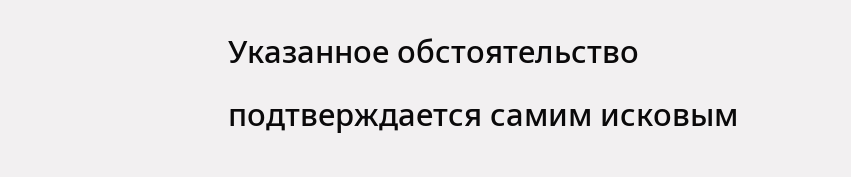Указанное обстоятельство подтверждается самим исковым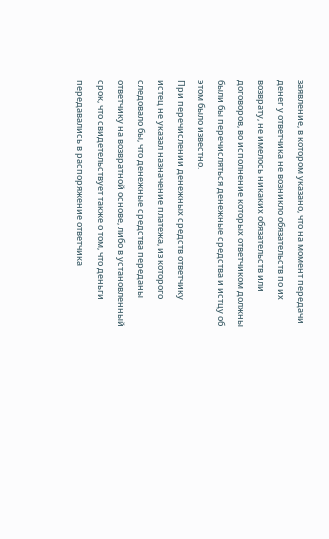заявление, в котором указано, что на момент передачи денег у ответчика не возникло обязательств по их возврату, не имелось никаких обязательств или договоров, во исполнение которых ответчиком должны были бы перечисляться денежные средства и истцу об этом было известно.
При перечислении денежных средств ответчику истец не указал назначение платежа, из которого следовало бы, что денежные средства переданы ответчику на возвратной основе, либо в установленный срок, что свидетельствует также о том, что деньги передавались в распоряжение ответчика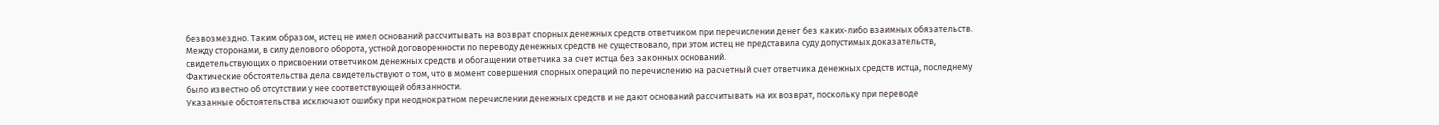безвозмездно. Таким образом, истец не имел оснований рассчитывать на возврат спорных денежных средств ответчиком при перечислении денег без каких-либо взаимных обязательств.
Между сторонами, в силу делового оборота, устной договоренности по переводу денежных средств не существовало, при этом истец не представила суду допустимых доказательств, свидетельствующих о присвоении ответчиком денежных средств и обогащении ответчика за счет истца без законных оснований.
Фактические обстоятельства дела свидетельствуют о том, что в момент совершения спорных операций по перечислению на расчетный счет ответчика денежных средств истца, последнему было известно об отсутствии у нее соответствующей обязанности.
Указанные обстоятельства исключают ошибку при неоднократном перечислении денежных средств и не дают оснований рассчитывать на их возврат, поскольку при переводе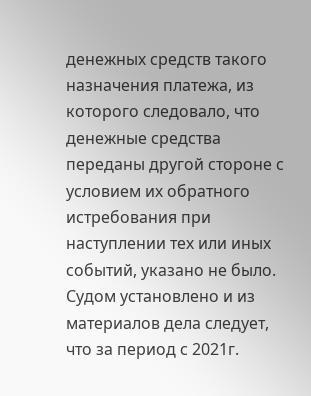денежных средств такого назначения платежа, из которого следовало, что денежные средства переданы другой стороне с условием их обратного истребования при наступлении тех или иных событий, указано не было.
Судом установлено и из материалов дела следует, что за период с 2021г.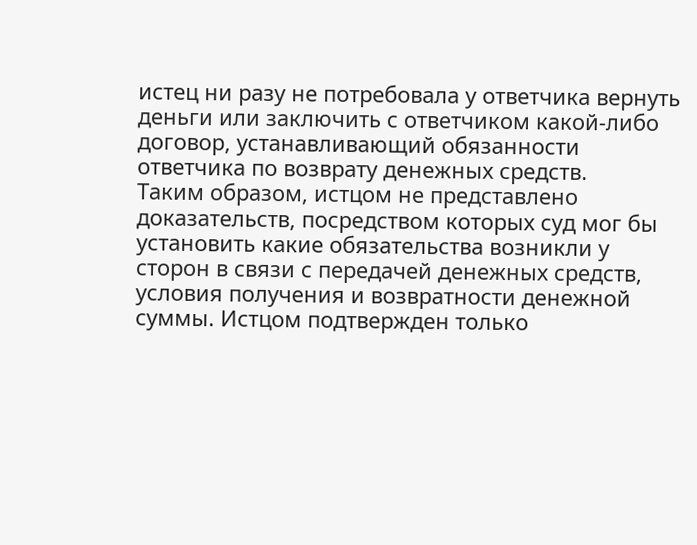истец ни разу не потребовала у ответчика вернуть деньги или заключить с ответчиком какой-либо договор, устанавливающий обязанности ответчика по возврату денежных средств.
Таким образом, истцом не представлено доказательств, посредством которых суд мог бы установить какие обязательства возникли у сторон в связи с передачей денежных средств, условия получения и возвратности денежной суммы. Истцом подтвержден только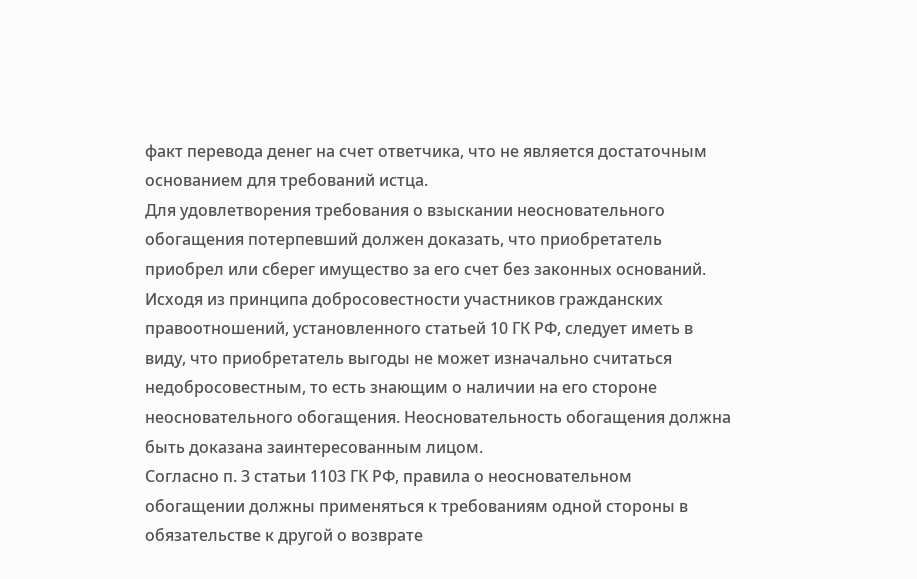факт перевода денег на счет ответчика, что не является достаточным основанием для требований истца.
Для удовлетворения требования о взыскании неосновательного обогащения потерпевший должен доказать, что приобретатель приобрел или сберег имущество за его счет без законных оснований. Исходя из принципа добросовестности участников гражданских правоотношений, установленного статьей 10 ГК РФ, следует иметь в виду, что приобретатель выгоды не может изначально считаться недобросовестным, то есть знающим о наличии на его стороне неосновательного обогащения. Неосновательность обогащения должна быть доказана заинтересованным лицом.
Согласно п. 3 статьи 1103 ГК РФ, правила о неосновательном обогащении должны применяться к требованиям одной стороны в обязательстве к другой о возврате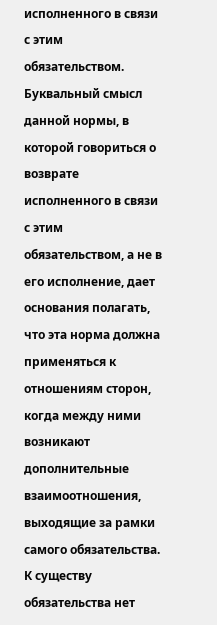исполненного в связи с этим обязательством.
Буквальный смысл данной нормы, в которой говориться о возврате исполненного в связи с этим обязательством, а не в его исполнение, дает основания полагать, что эта норма должна применяться к отношениям сторон, когда между ними возникают дополнительные взаимоотношения, выходящие за рамки самого обязательства.
К существу обязательства нет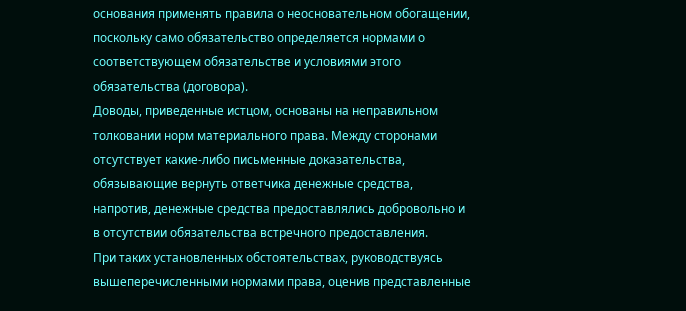основания применять правила о неосновательном обогащении, поскольку само обязательство определяется нормами о соответствующем обязательстве и условиями этого обязательства (договора).
Доводы, приведенные истцом, основаны на неправильном толковании норм материального права. Между сторонами отсутствует какие-либо письменные доказательства, обязывающие вернуть ответчика денежные средства, напротив, денежные средства предоставлялись добровольно и в отсутствии обязательства встречного предоставления.
При таких установленных обстоятельствах, руководствуясь вышеперечисленными нормами права, оценив представленные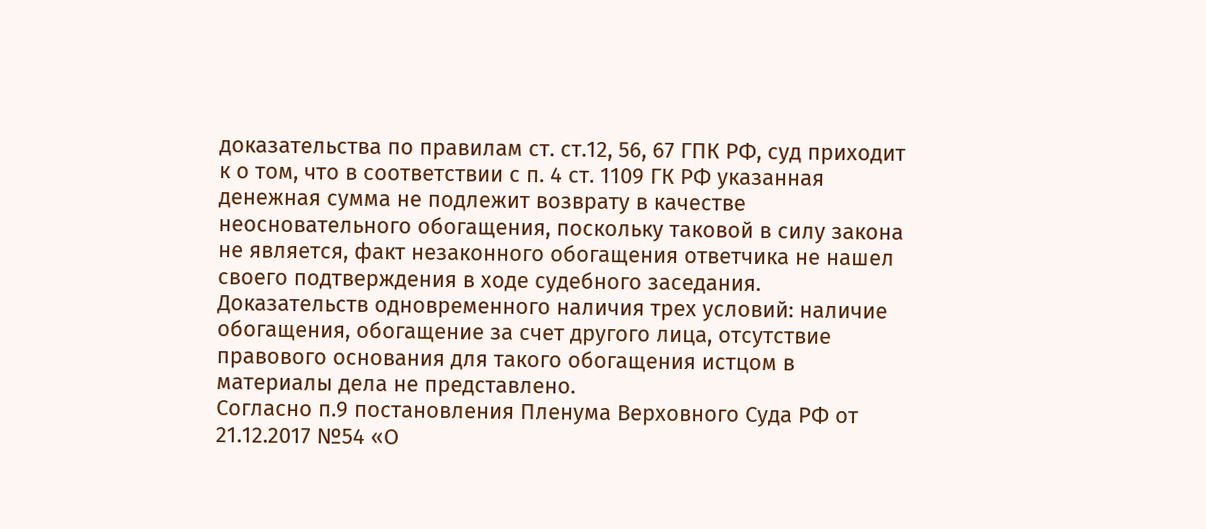доказательства по правилам ст. ст.12, 56, 67 ГПК РФ, суд приходит к о том, что в соответствии с п. 4 ст. 1109 ГК РФ указанная денежная сумма не подлежит возврату в качестве неосновательного обогащения, поскольку таковой в силу закона не является, факт незаконного обогащения ответчика не нашел своего подтверждения в ходе судебного заседания.
Доказательств одновременного наличия трех условий: наличие обогащения, обогащение за счет другого лица, отсутствие правового основания для такого обогащения истцом в материалы дела не представлено.
Согласно п.9 постановления Пленума Верховного Суда РФ от 21.12.2017 №54 «О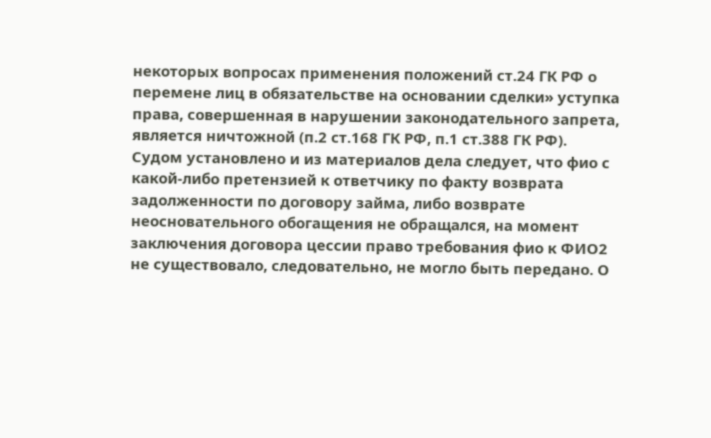некоторых вопросах применения положений ст.24 ГК РФ о перемене лиц в обязательстве на основании сделки» уступка права, совершенная в нарушении законодательного запрета, является ничтожной (п.2 ст.168 ГК РФ, п.1 ст.388 ГК РФ).
Судом установлено и из материалов дела следует, что фио с какой-либо претензией к ответчику по факту возврата задолженности по договору займа, либо возврате неосновательного обогащения не обращался, на момент заключения договора цессии право требования фио к ФИО2 не существовало, следовательно, не могло быть передано. О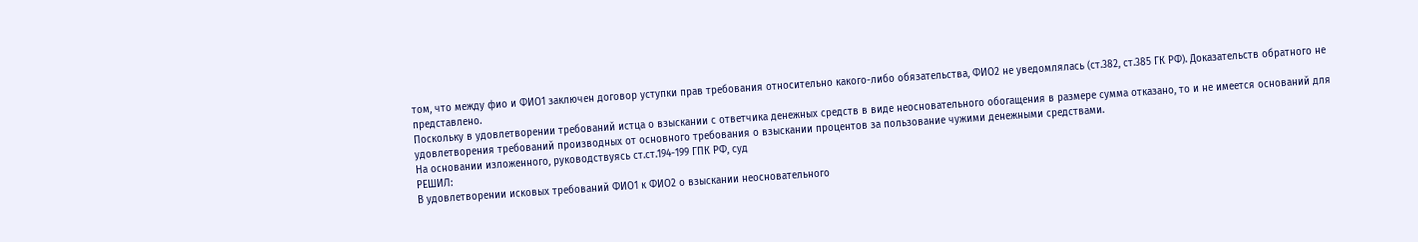том, что между фио и ФИО1 заключен договор уступки прав требования относительно какого-либо обязательства, ФИО2 не уведомлялась (ст.382, ст.385 ГК РФ). Доказательств обратного не представлено.
Поскольку в удовлетворении требований истца о взыскании с ответчика денежных средств в виде неосновательного обогащения в размере сумма отказано, то и не имеется оснований для удовлетворения требований производных от основного требования о взыскании процентов за пользование чужими денежными средствами.
На основании изложенного, руководствуясь ст.ст.194-199 ГПК РФ, суд
РЕШИЛ:
В удовлетворении исковых требований ФИО1 к ФИО2 о взыскании неосновательного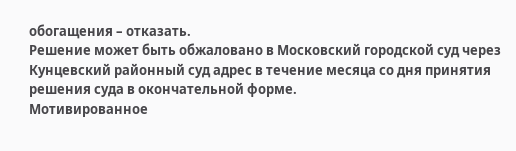обогащения – отказать.
Решение может быть обжаловано в Московский городской суд через Кунцевский районный суд адрес в течение месяца со дня принятия решения суда в окончательной форме.
Мотивированное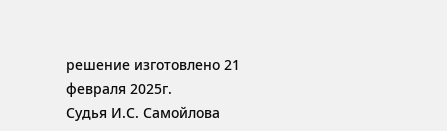решение изготовлено 21 февраля 2025г.
Судья И.С. Самойлова